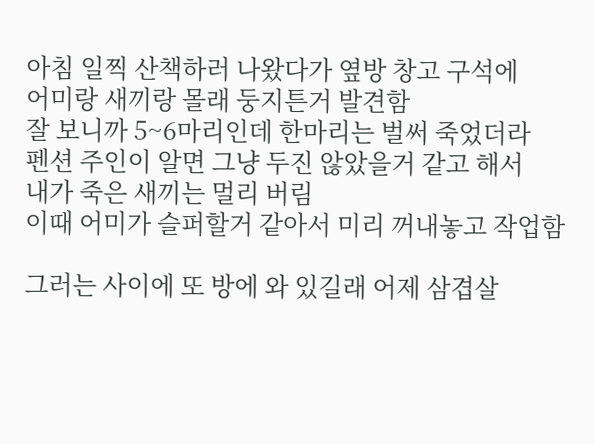아침 일찍 산책하러 나왔다가 옆방 창고 구석에
어미랑 새끼랑 몰래 둥지튼거 발견함
잘 보니까 5~6마리인데 한마리는 벌써 죽었더라
펜션 주인이 알면 그냥 두진 않았을거 같고 해서
내가 죽은 새끼는 멀리 버림
이때 어미가 슬퍼할거 같아서 미리 꺼내놓고 작업함

그러는 사이에 또 방에 와 있길래 어제 삼겹살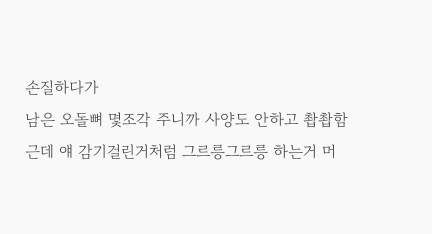손질하다가
남은 오돌뼈 몇조각 주니까 사양도 안하고 촵촵함
근데 얘 감기걸린거처럼 그르릉그르릉 하는거 머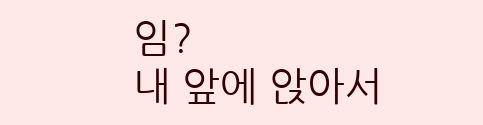임?
내 앞에 앉아서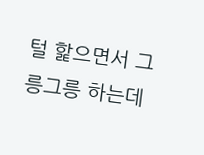털 핥으면서 그릉그릉 하는데